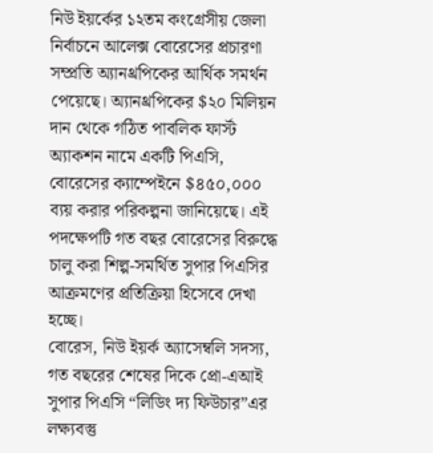নিউ ইয়র্কের ১২তম কংগ্রেসীয় জেলা নির্বাচনে আলেক্স বোরেসের প্রচারণা সম্প্রতি অ্যানথ্রপিকের আর্থিক সমর্থন পেয়েছে। অ্যানথ্রপিকের $২০ মিলিয়ন দান থেকে গঠিত পাবলিক ফার্স্ট অ্যাকশন নামে একটি পিএসি, বোরেসের ক্যাম্পেইনে $৪৫০,০০০ ব্যয় করার পরিকল্পনা জানিয়েছে। এই পদক্ষেপটি গত বছর বোরেসের বিরুদ্ধে চালু করা শিল্প-সমর্থিত সুপার পিএসির আক্রমণের প্রতিক্রিয়া হিসেবে দেখা হচ্ছে।
বোরেস, নিউ ইয়র্ক অ্যাসেম্বলি সদস্য, গত বছরের শেষের দিকে প্রো-এআই সুপার পিএসি “লিডিং দ্য ফিউচার”এর লক্ষ্যবস্তু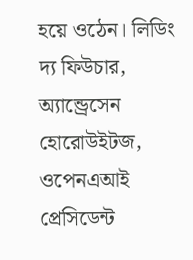হয়ে ওঠেন। লিডিং দ্য ফিউচার, অ্যান্ড্রেসেন হোরোউইটজ, ওপেনএআই প্রেসিডেন্ট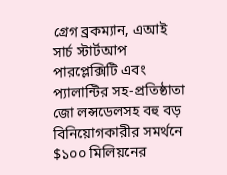গ্রেগ ব্রকম্যান, এআই সার্চ স্টার্টআপ পারপ্লেক্সিটি এবং প্যালান্টির সহ-প্রতিষ্ঠাতা জো লন্সডেলসহ বহু বড় বিনিয়োগকারীর সমর্থনে $১০০ মিলিয়নের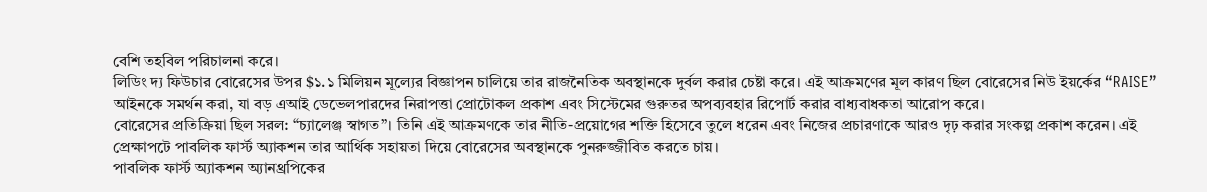বেশি তহবিল পরিচালনা করে।
লিডিং দ্য ফিউচার বোরেসের উপর $১.১ মিলিয়ন মূল্যের বিজ্ঞাপন চালিয়ে তার রাজনৈতিক অবস্থানকে দুর্বল করার চেষ্টা করে। এই আক্রমণের মূল কারণ ছিল বোরেসের নিউ ইয়র্কের “RAISE” আইনকে সমর্থন করা, যা বড় এআই ডেভেলপারদের নিরাপত্তা প্রোটোকল প্রকাশ এবং সিস্টেমের গুরুতর অপব্যবহার রিপোর্ট করার বাধ্যবাধকতা আরোপ করে।
বোরেসের প্রতিক্রিয়া ছিল সরল: “চ্যালেঞ্জ স্বাগত”। তিনি এই আক্রমণকে তার নীতি-প্রয়োগের শক্তি হিসেবে তুলে ধরেন এবং নিজের প্রচারণাকে আরও দৃঢ় করার সংকল্প প্রকাশ করেন। এই প্রেক্ষাপটে পাবলিক ফার্স্ট অ্যাকশন তার আর্থিক সহায়তা দিয়ে বোরেসের অবস্থানকে পুনরুজ্জীবিত করতে চায়।
পাবলিক ফার্স্ট অ্যাকশন অ্যানথ্রপিকের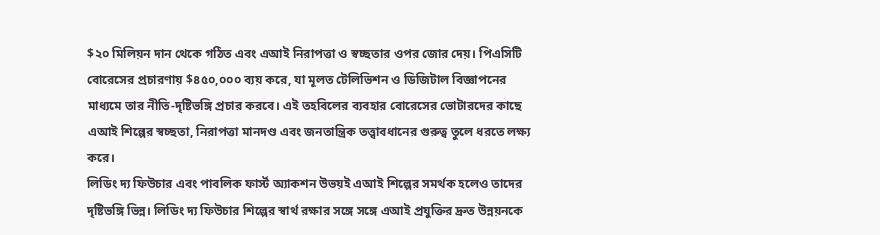$২০ মিলিয়ন দান থেকে গঠিত এবং এআই নিরাপত্তা ও স্বচ্ছতার ওপর জোর দেয়। পিএসিটি বোরেসের প্রচারণায় $৪৫০,০০০ ব্যয় করে, যা মূলত টেলিভিশন ও ডিজিটাল বিজ্ঞাপনের মাধ্যমে তার নীতি-দৃষ্টিভঙ্গি প্রচার করবে। এই তহবিলের ব্যবহার বোরেসের ভোটারদের কাছে এআই শিল্পের স্বচ্ছতা, নিরাপত্তা মানদণ্ড এবং জনতান্ত্রিক তত্ত্বাবধানের গুরুত্ব তুলে ধরতে লক্ষ্য করে।
লিডিং দ্য ফিউচার এবং পাবলিক ফার্স্ট অ্যাকশন উভয়ই এআই শিল্পের সমর্থক হলেও তাদের দৃষ্টিভঙ্গি ভিন্ন। লিডিং দ্য ফিউচার শিল্পের স্বার্থ রক্ষার সঙ্গে সঙ্গে এআই প্রযুক্তির দ্রুত উন্নয়নকে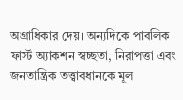অগ্রাধিকার দেয়। অন্যদিকে পাবলিক ফার্স্ট অ্যাকশন স্বচ্ছতা, নিরাপত্তা এবং জনতান্ত্রিক তত্ত্বাবধানকে মূল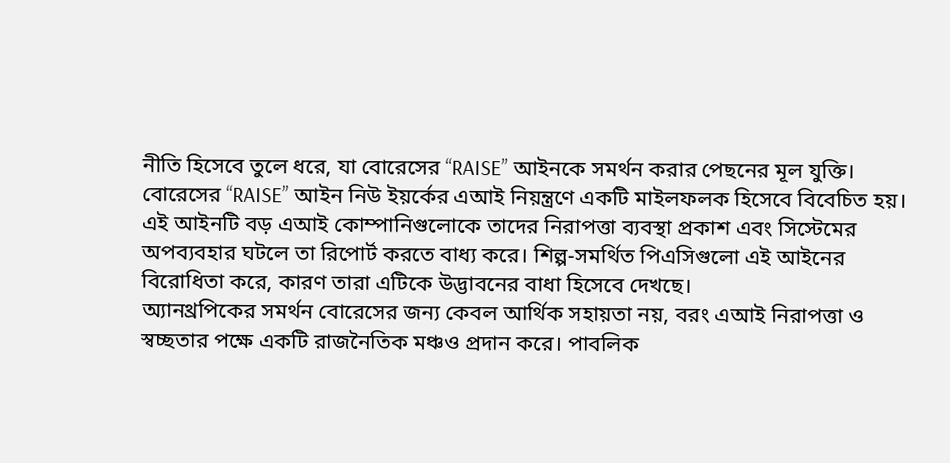নীতি হিসেবে তুলে ধরে, যা বোরেসের “RAISE” আইনকে সমর্থন করার পেছনের মূল যুক্তি।
বোরেসের “RAISE” আইন নিউ ইয়র্কের এআই নিয়ন্ত্রণে একটি মাইলফলক হিসেবে বিবেচিত হয়। এই আইনটি বড় এআই কোম্পানিগুলোকে তাদের নিরাপত্তা ব্যবস্থা প্রকাশ এবং সিস্টেমের অপব্যবহার ঘটলে তা রিপোর্ট করতে বাধ্য করে। শিল্প-সমর্থিত পিএসিগুলো এই আইনের বিরোধিতা করে, কারণ তারা এটিকে উদ্ভাবনের বাধা হিসেবে দেখছে।
অ্যানথ্রপিকের সমর্থন বোরেসের জন্য কেবল আর্থিক সহায়তা নয়, বরং এআই নিরাপত্তা ও স্বচ্ছতার পক্ষে একটি রাজনৈতিক মঞ্চও প্রদান করে। পাবলিক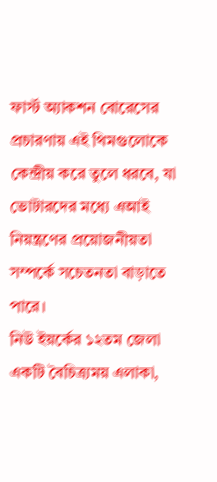ফার্স্ট অ্যাকশন বোরেসের প্রচারণায় এই থিমগুলোকে কেন্দ্রীয় করে তুলে ধরবে, যা ভোটারদের মধ্যে এআই নিয়ন্ত্রণের প্রয়োজনীয়তা সম্পর্কে সচেতনতা বাড়াতে পারে।
নিউ ইয়র্কের ১২তম জেলা একটি বৈচিত্র্যময় এলাকা,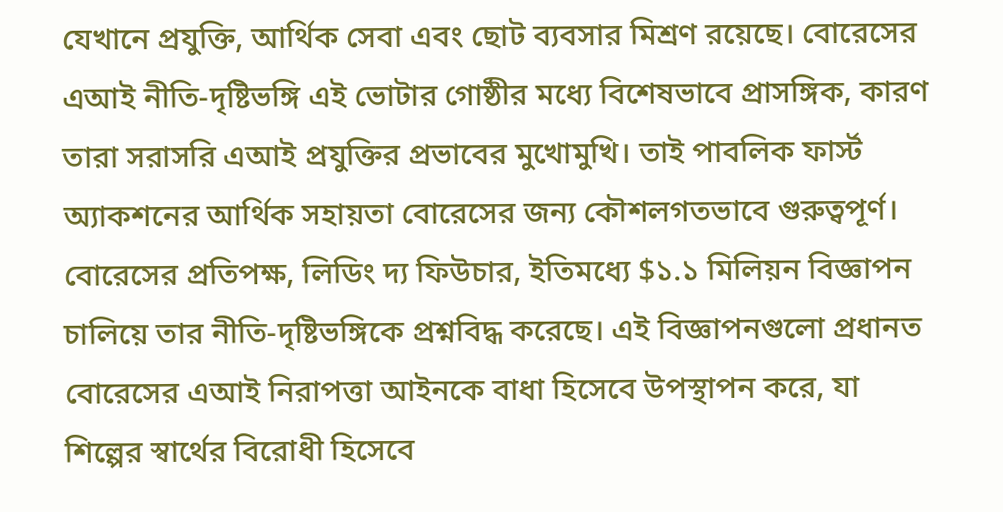যেখানে প্রযুক্তি, আর্থিক সেবা এবং ছোট ব্যবসার মিশ্রণ রয়েছে। বোরেসের এআই নীতি-দৃষ্টিভঙ্গি এই ভোটার গোষ্ঠীর মধ্যে বিশেষভাবে প্রাসঙ্গিক, কারণ তারা সরাসরি এআই প্রযুক্তির প্রভাবের মুখোমুখি। তাই পাবলিক ফার্স্ট অ্যাকশনের আর্থিক সহায়তা বোরেসের জন্য কৌশলগতভাবে গুরুত্বপূর্ণ।
বোরেসের প্রতিপক্ষ, লিডিং দ্য ফিউচার, ইতিমধ্যে $১.১ মিলিয়ন বিজ্ঞাপন চালিয়ে তার নীতি-দৃষ্টিভঙ্গিকে প্রশ্নবিদ্ধ করেছে। এই বিজ্ঞাপনগুলো প্রধানত বোরেসের এআই নিরাপত্তা আইনকে বাধা হিসেবে উপস্থাপন করে, যা শিল্পের স্বার্থের বিরোধী হিসেবে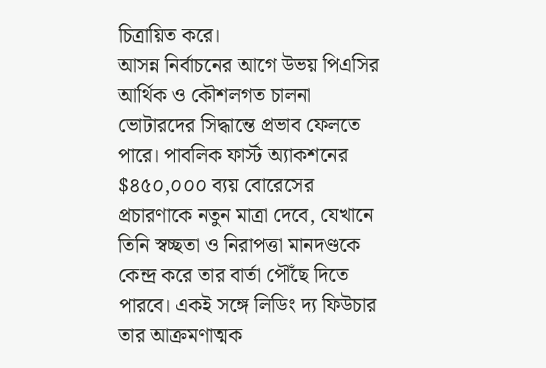চিত্রায়িত করে।
আসন্ন নির্বাচনের আগে উভয় পিএসির আর্থিক ও কৌশলগত চালনা ভোটারদের সিদ্ধান্তে প্রভাব ফেলতে পারে। পাবলিক ফার্স্ট অ্যাকশনের $৪৫০,০০০ ব্যয় বোরেসের প্রচারণাকে নতুন মাত্রা দেবে, যেখানে তিনি স্বচ্ছতা ও নিরাপত্তা মানদণ্ডকে কেন্দ্র করে তার বার্তা পৌঁছে দিতে পারবে। একই সঙ্গে লিডিং দ্য ফিউচার তার আক্রমণাত্মক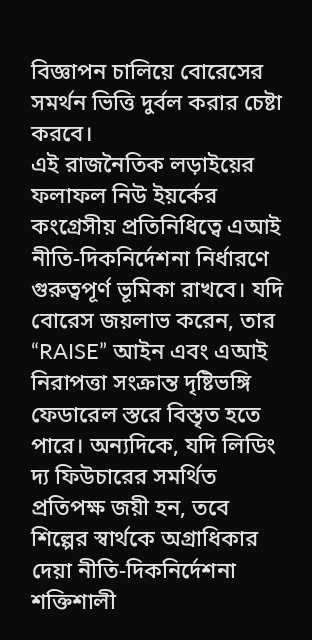বিজ্ঞাপন চালিয়ে বোরেসের সমর্থন ভিত্তি দুর্বল করার চেষ্টা করবে।
এই রাজনৈতিক লড়াইয়ের ফলাফল নিউ ইয়র্কের কংগ্রেসীয় প্রতিনিধিত্বে এআই নীতি-দিকনির্দেশনা নির্ধারণে গুরুত্বপূর্ণ ভূমিকা রাখবে। যদি বোরেস জয়লাভ করেন, তার “RAISE” আইন এবং এআই নিরাপত্তা সংক্রান্ত দৃষ্টিভঙ্গি ফেডারেল স্তরে বিস্তৃত হতে পারে। অন্যদিকে, যদি লিডিং দ্য ফিউচারের সমর্থিত প্রতিপক্ষ জয়ী হন, তবে শিল্পের স্বার্থকে অগ্রাধিকার দেয়া নীতি-দিকনির্দেশনা শক্তিশালী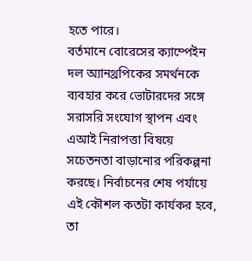হতে পারে।
বর্তমানে বোরেসের ক্যাম্পেইন দল অ্যানথ্রপিকের সমর্থনকে ব্যবহার করে ভোটারদের সঙ্গে সরাসরি সংযোগ স্থাপন এবং এআই নিরাপত্তা বিষয়ে সচেতনতা বাড়ানোর পরিকল্পনা করছে। নির্বাচনের শেষ পর্যায়ে এই কৌশল কতটা কার্যকর হবে, তা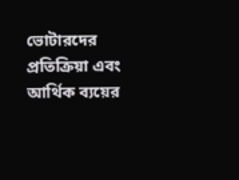ভোটারদের প্রতিক্রিয়া এবং আর্থিক ব্যয়ের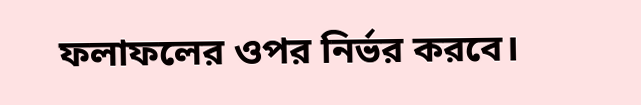ফলাফলের ওপর নির্ভর করবে।